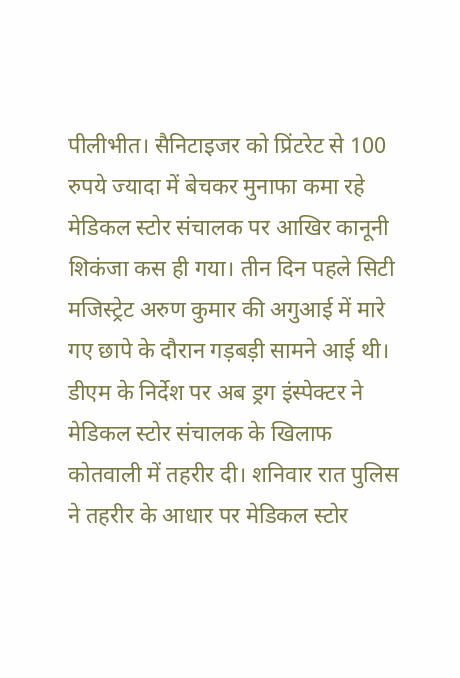पीलीभीत। सैनिटाइजर को प्रिंटरेट से 100 रुपये ज्यादा में बेचकर मुनाफा कमा रहे मेडिकल स्टोर संचालक पर आखिर कानूनी शिकंजा कस ही गया। तीन दिन पहले सिटी मजिस्ट्रेट अरुण कुमार की अगुआई में मारे गए छापे के दौरान गड़बड़ी सामने आई थी। डीएम के निर्देश पर अब ड्रग इंस्पेक्टर ने मेडिकल स्टोर संचालक के खिलाफ कोतवाली में तहरीर दी। शनिवार रात पुलिस ने तहरीर के आधार पर मेडिकल स्टोर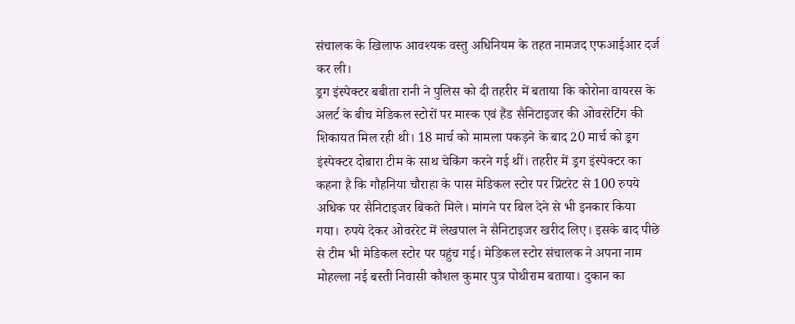संचालक के खिलाफ आवश्यक वस्तु अधिनियम के तहत नामजद एफआईआर दर्ज कर ली।
ड्रग इंस्पेक्टर बबीता रानी ने पुलिस को दी तहरीर में बताया कि कोरोना वायरस के अलर्ट के बीच मेडिकल स्टोरों पर मास्क एवं हैंड सैनिटाइजर की ओवररेटिंग की शिकायत मिल रही थी। 18 मार्च को मामला पकड़ने के बाद 20 मार्च को ड्रग इंस्पेक्टर दोबारा टीम के साथ चेकिंग करने गई थीं। तहरीर में ड्रग इंस्पेक्टर का कहना है कि गौहनिया चौराहा के पास मेडिकल स्टोर पर प्रिंटरेट से 100 रुपये अधिक पर सैनिटाइजर बिकते मिले। मांगने पर बिल देने से भी इनकार किया गया। रुपये देकर ओवररेट में लेखपाल ने सैनिटाइजर खरीद लिए। इसके बाद पीछे से टीम भी मेडिकल स्टोर पर पहुंच गई। मेडिकल स्टोर संचालक ने अपना नाम मोहल्ला नई बस्ती निवासी कौशल कुमार पुत्र पोथीराम बताया। दुकान का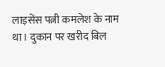लाइसेंस पत्नी कमलेश के नाम था। दुकान पर खरीद बिल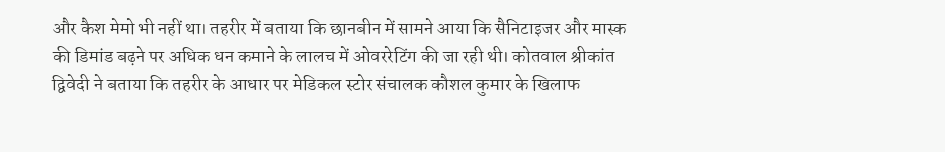और कैश मेमो भी नहीं था। तहरीर में बताया कि छानबीन में सामने आया कि सैनिटाइजर और मास्क की डिमांड बढ़ने पर अधिक धन कमाने के लालच में ओवररेटिंग की जा रही थी। कोतवाल श्रीकांत द्विवेदी ने बताया कि तहरीर के आधार पर मेडिकल स्टोर संचालक कौशल कुमार के खिलाफ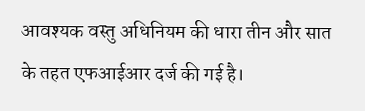आवश्यक वस्तु अधिनियम की धारा तीन और सात के तहत एफआईआर दर्ज की गई है।